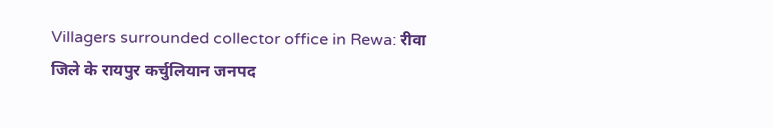Villagers surrounded collector office in Rewa: रीवा जिले के रायपुर कर्चुलियान जनपद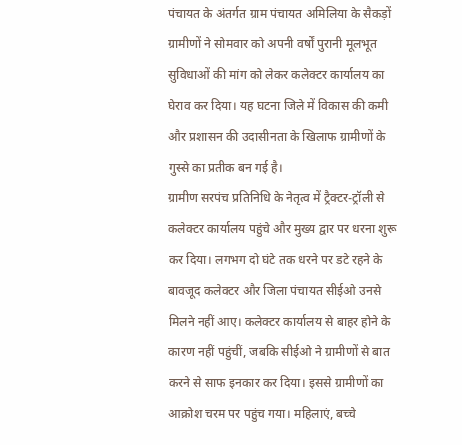पंचायत के अंतर्गत ग्राम पंचायत अमिलिया के सैकड़ों ग्रामीणों ने सोमवार को अपनी वर्षों पुरानी मूलभूत सुविधाओं की मांग को लेकर कलेक्टर कार्यालय का घेराव कर दिया। यह घटना जिले में विकास की कमी और प्रशासन की उदासीनता के खिलाफ ग्रामीणों के गुस्से का प्रतीक बन गई है।
ग्रामीण सरपंच प्रतिनिधि के नेतृत्व में ट्रैक्टर-ट्रॉली से कलेक्टर कार्यालय पहुंचे और मुख्य द्वार पर धरना शुरू कर दिया। लगभग दो घंटे तक धरने पर डटे रहने के बावजूद कलेक्टर और जिला पंचायत सीईओ उनसे मिलने नहीं आए। कलेक्टर कार्यालय से बाहर होने के कारण नहीं पहुंचीं, जबकि सीईओ ने ग्रामीणों से बात करने से साफ इनकार कर दिया। इससे ग्रामीणों का आक्रोश चरम पर पहुंच गया। महिलाएं, बच्चे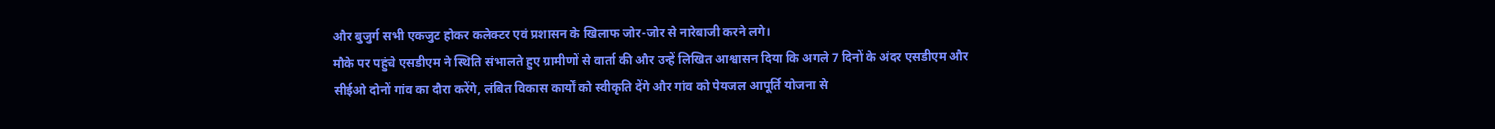और बुजुर्ग सभी एकजुट होकर कलेक्टर एवं प्रशासन के खिलाफ जोर-जोर से नारेबाजी करने लगे।
मौके पर पहुंचे एसडीएम ने स्थिति संभालते हुए ग्रामीणों से वार्ता की और उन्हें लिखित आश्वासन दिया कि अगले 7 दिनों के अंदर एसडीएम और सीईओ दोनों गांव का दौरा करेंगे, लंबित विकास कार्यों को स्वीकृति देंगे और गांव को पेयजल आपूर्ति योजना से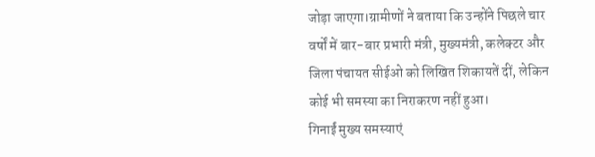जोड़ा जाएगा।ग्रामीणों ने बताया कि उन्होंने पिछले चार वर्षों में बार-बार प्रभारी मंत्री, मुख्यमंत्री, कलेक्टर और जिला पंचायत सीईओ को लिखित शिकायतें दीं, लेकिन कोई भी समस्या का निराकरण नहीं हुआ।
गिनाईं मुख्य समस्याएं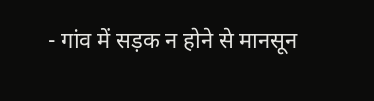- गांव में सड़क न होने से मानसून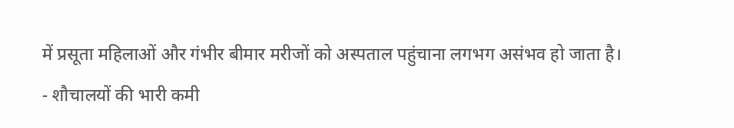में प्रसूता महिलाओं और गंभीर बीमार मरीजों को अस्पताल पहुंचाना लगभग असंभव हो जाता है।
- शौचालयों की भारी कमी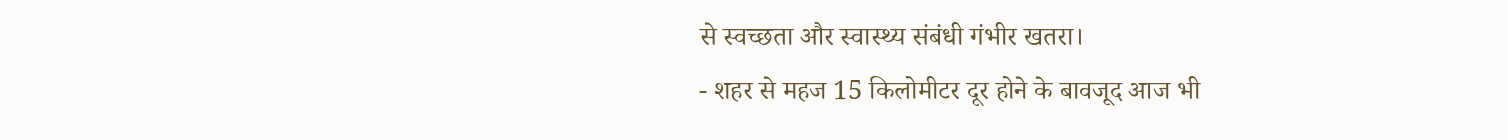से स्वच्छता और स्वास्थ्य संबंधी गंभीर खतरा।
- शहर से महज 15 किलोमीटर दूर होने के बावजूद आज भी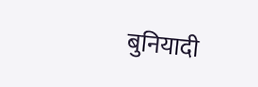बुनियादी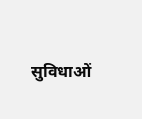सुविधाओं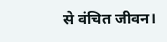से वंचित जीवन।